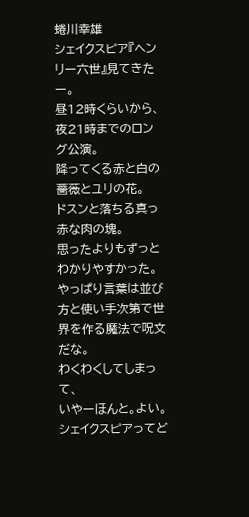蜷川幸雄
シェイクスピア『ヘンリー六世』見てきたー。
昼12時くらいから、
夜21時までのロング公演。
降ってくる赤と白の薔薇とユリの花。
ドスンと落ちる真っ赤な肉の塊。
思ったよりもずっとわかりやすかった。
やっぱり言葉は並び方と使い手次第で世界を作る魔法で呪文だな。
わくわくしてしまって、
いやーほんと。よい。
シェイクスピアってど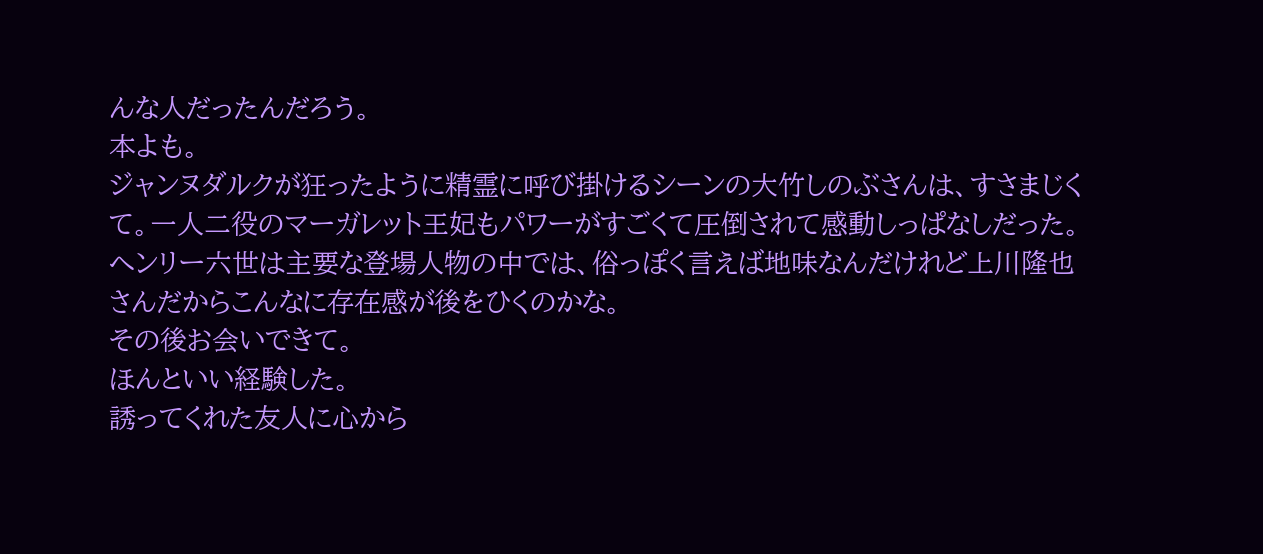んな人だったんだろう。
本よも。
ジャンヌダルクが狂ったように精霊に呼び掛けるシーンの大竹しのぶさんは、すさまじくて。一人二役のマーガレット王妃もパワーがすごくて圧倒されて感動しっぱなしだった。
へンリー六世は主要な登場人物の中では、俗っぽく言えば地味なんだけれど上川隆也さんだからこんなに存在感が後をひくのかな。
その後お会いできて。
ほんといい経験した。
誘ってくれた友人に心から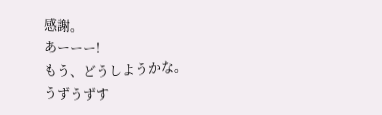感謝。
あーーー!
もう、どうしようかな。
うずうずす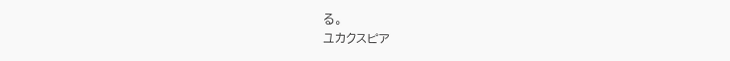る。
ユカクスピア